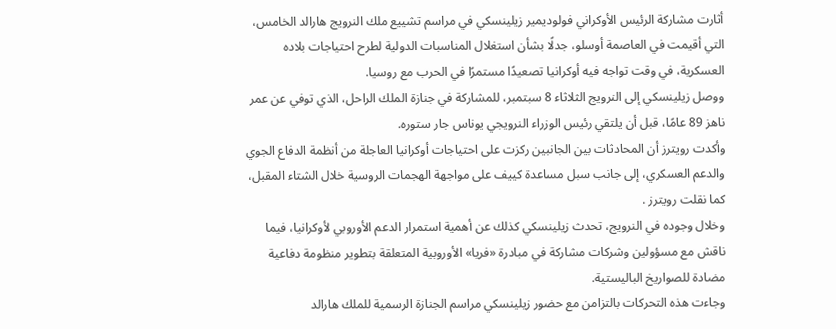أثارت مشاركة الرئيس الأوكراني فولوديمير زيلينسكي في مراسم تشييع ملك النرويج هارالد الخامس، التي أقيمت في العاصمة أوسلو، جدلًا بشأن استغلال المناسبات الدولية لطرح احتياجات بلاده العسكرية، في وقت تواجه فيه أوكرانيا تصعيدًا مستمرًا في الحرب مع روسيا.
ووصل زيلينسكي إلى النرويج الثلاثاء 8 سبتمبر، للمشاركة في جنازة الملك الراحل، الذي توفي عن عمر ناهز 89 عامًا، قبل أن يلتقي رئيس الوزراء النرويجي يوناس جار ستوره.
وأكدت رويترز أن المحادثات بين الجانبين ركزت على احتياجات أوكرانيا العاجلة من أنظمة الدفاع الجوي والدعم العسكري، إلى جانب سبل مساعدة كييف على مواجهة الهجمات الروسية خلال الشتاء المقبل، كما نقلت رويترز .
وخلال وجوده في النرويج، تحدث زيلينسكي كذلك عن أهمية استمرار الدعم الأوروبي لأوكرانيا، فيما ناقش مع مسؤولين وشركات مشاركة في مبادرة «فريا» الأوروبية المتعلقة بتطوير منظومة دفاعية مضادة للصواريخ الباليستية.
وجاءت هذه التحركات بالتزامن مع حضور زيلينسكي مراسم الجنازة الرسمية للملك هارالد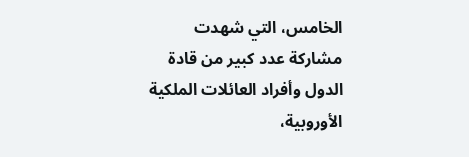الخامس، التي شهدت مشاركة عدد كبير من قادة الدول وأفراد العائلات الملكية الأوروبية،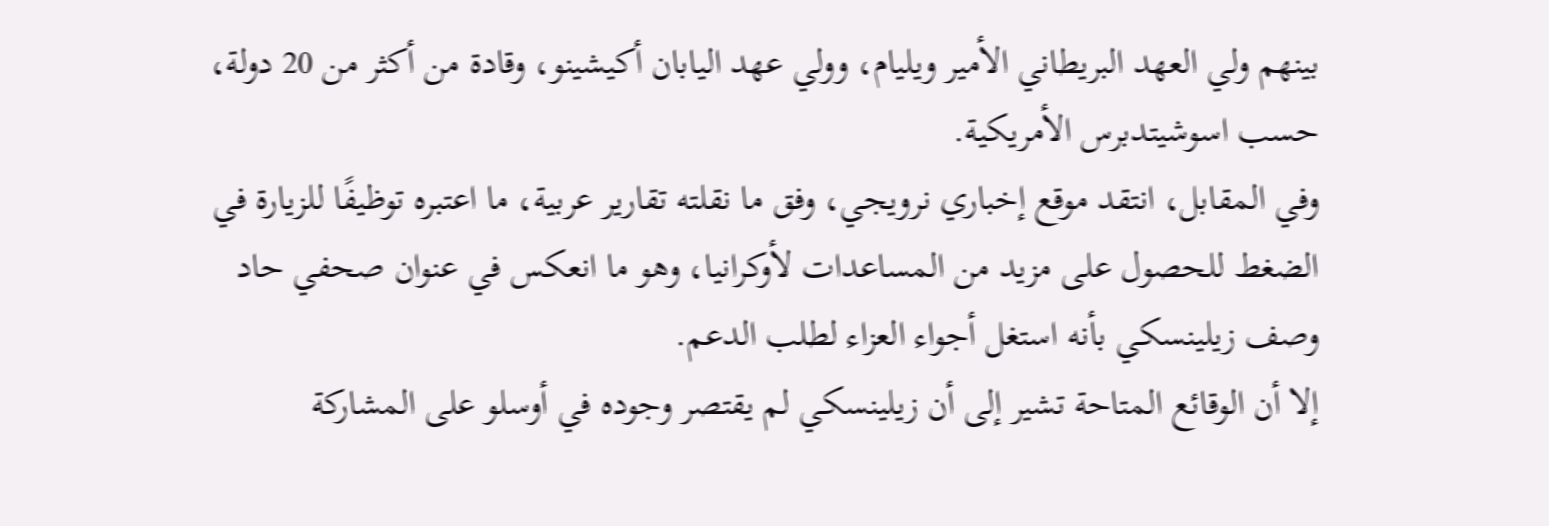بينهم ولي العهد البريطاني الأمير ويليام، وولي عهد اليابان أكيشينو، وقادة من أكثر من 20 دولة، حسب اسوشيتدبرس الأمريكية.
وفي المقابل، انتقد موقع إخباري نرويجي، وفق ما نقلته تقارير عربية، ما اعتبره توظيفًا للزيارة في الضغط للحصول على مزيد من المساعدات لأوكرانيا، وهو ما انعكس في عنوان صحفي حاد وصف زيلينسكي بأنه استغل أجواء العزاء لطلب الدعم.
إلا أن الوقائع المتاحة تشير إلى أن زيلينسكي لم يقتصر وجوده في أوسلو على المشاركة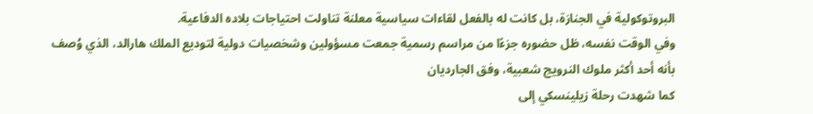البروتوكولية في الجنازة، بل كانت له بالفعل لقاءات سياسية معلنة تناولت احتياجات بلاده الدفاعية.
وفي الوقت نفسه، ظل حضوره جزءًا من مراسم رسمية جمعت مسؤولين وشخصيات دولية لتوديع الملك هارالد، الذي وُصف بأنه أحد أكثر ملوك النرويج شعبية، وفق الجارديان
كما شهدت رحلة زيلينسكي إلى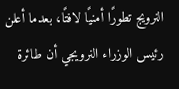النرويج تطورًا أمنيًا لافتًا، بعدما أعلن رئيس الوزراء النرويجي أن طائرة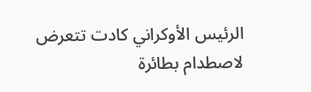الرئيس الأوكراني كادت تتعرض لاصطدام بطائرة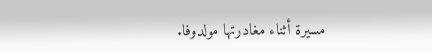مسيرة أثناء مغادرتها مولدوفا.